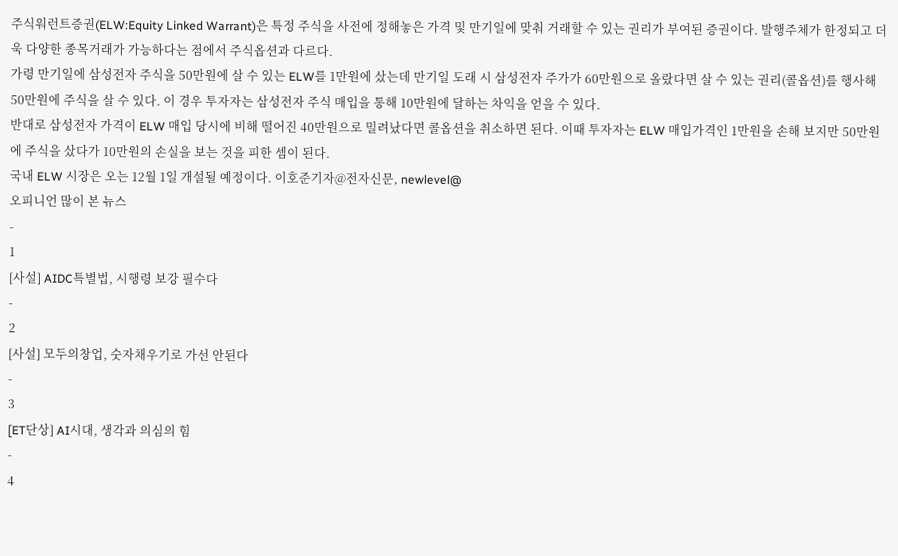주식워런트증권(ELW:Equity Linked Warrant)은 특정 주식을 사전에 정해놓은 가격 및 만기일에 맞춰 거래할 수 있는 권리가 부여된 증권이다. 발행주체가 한정되고 더욱 다양한 종목거래가 가능하다는 점에서 주식옵션과 다르다.
가령 만기일에 삼성전자 주식을 50만원에 살 수 있는 ELW를 1만원에 샀는데 만기일 도래 시 삼성전자 주가가 60만원으로 올랐다면 살 수 있는 권리(콜옵션)를 행사해 50만원에 주식을 살 수 있다. 이 경우 투자자는 삼성전자 주식 매입을 통해 10만원에 달하는 차익을 얻을 수 있다.
반대로 삼성전자 가격이 ELW 매입 당시에 비해 떨어진 40만원으로 밀려났다면 콜옵션을 취소하면 된다. 이때 투자자는 ELW 매입가격인 1만원을 손해 보지만 50만원에 주식을 샀다가 10만원의 손실을 보는 것을 피한 셈이 된다.
국내 ELW 시장은 오는 12월 1일 개설될 예정이다. 이호준기자@전자신문, newlevel@
오피니언 많이 본 뉴스
-
1
[사설] AIDC특별법, 시행령 보강 필수다
-
2
[사설] 모두의창업, 숫자채우기로 가선 안된다
-
3
[ET단상] AI시대, 생각과 의심의 힘
-
4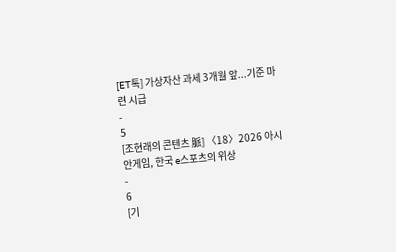[ET톡] 가상자산 과세 3개월 앞...기준 마련 시급
-
5
[조현래의 콘텐츠 脈] 〈18〉2026 아시안게임, 한국 e스포츠의 위상
-
6
[기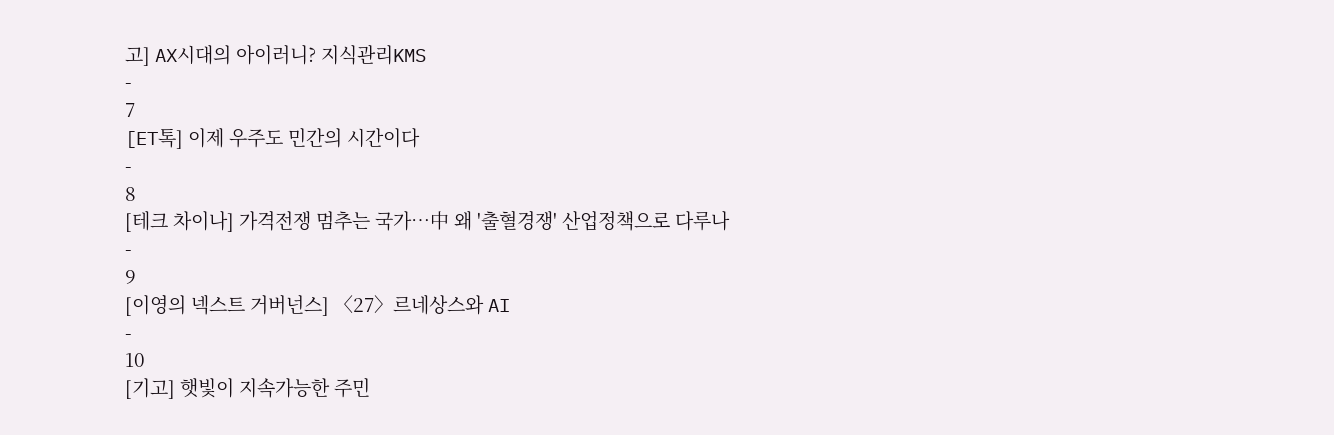고] AX시대의 아이러니? 지식관리KMS
-
7
[ET톡] 이제 우주도 민간의 시간이다
-
8
[테크 차이나] 가격전쟁 멈추는 국가…中 왜 '출혈경쟁' 산업정책으로 다루나
-
9
[이영의 넥스트 거버넌스] 〈27〉르네상스와 AI
-
10
[기고] 햇빛이 지속가능한 주민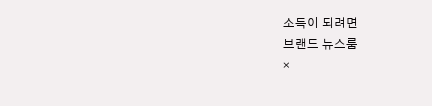소득이 되려면
브랜드 뉴스룸
×